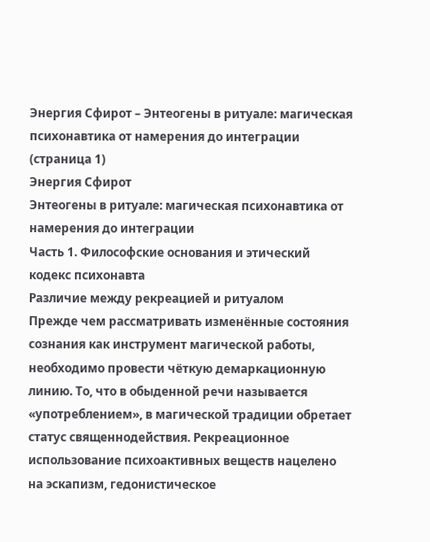Энергия Сфирот – Энтеогены в ритуале: магическая психонавтика от намерения до интеграции (страница 1)
Энергия Сфирот
Энтеогены в ритуале: магическая психонавтика от намерения до интеграции
Часть 1. Философские основания и этический кодекс психонавта
Различие между рекреацией и ритуалом
Прежде чем рассматривать изменённые состояния сознания как инструмент магической работы, необходимо провести чёткую демаркационную линию. То, что в обыденной речи называется «употреблением», в магической традиции обретает статус священнодействия. Рекреационное использование психоактивных веществ нацелено на эскапизм, гедонистическое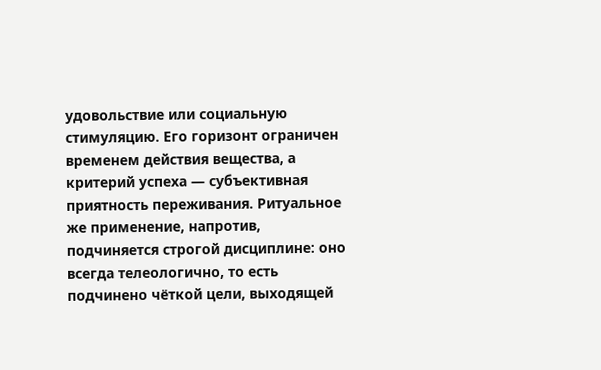удовольствие или социальную стимуляцию. Его горизонт ограничен временем действия вещества, а критерий успеха — субъективная приятность переживания. Ритуальное же применение, напротив, подчиняется строгой дисциплине: оно всегда телеологично, то есть подчинено чёткой цели, выходящей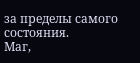за пределы самого состояния.
Маг,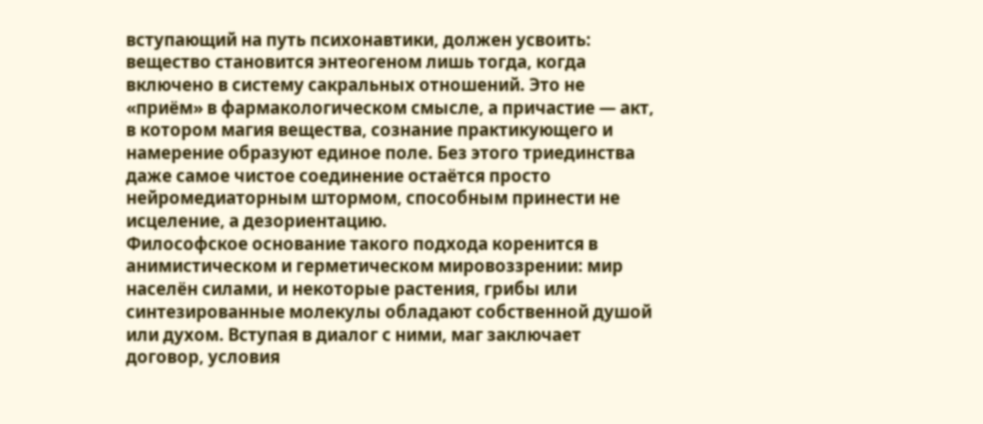вступающий на путь психонавтики, должен усвоить: вещество становится энтеогеном лишь тогда, когда включено в систему сакральных отношений. Это не «приём» в фармакологическом смысле, а причастие — акт, в котором магия вещества, сознание практикующего и намерение образуют единое поле. Без этого триединства даже самое чистое соединение остаётся просто нейромедиаторным штормом, способным принести не исцеление, а дезориентацию.
Философское основание такого подхода коренится в анимистическом и герметическом мировоззрении: мир населён силами, и некоторые растения, грибы или синтезированные молекулы обладают собственной душой или духом. Вступая в диалог с ними, маг заключает договор, условия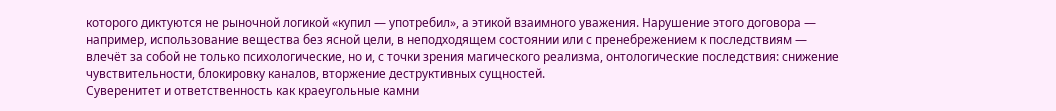которого диктуются не рыночной логикой «купил — употребил», а этикой взаимного уважения. Нарушение этого договора — например, использование вещества без ясной цели, в неподходящем состоянии или с пренебрежением к последствиям — влечёт за собой не только психологические, но и, с точки зрения магического реализма, онтологические последствия: снижение чувствительности, блокировку каналов, вторжение деструктивных сущностей.
Суверенитет и ответственность как краеугольные камни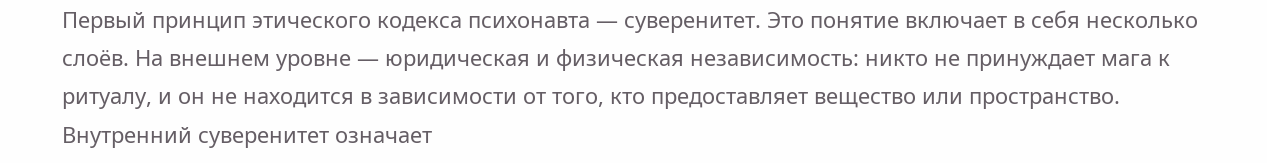Первый принцип этического кодекса психонавта — суверенитет. Это понятие включает в себя несколько слоёв. На внешнем уровне — юридическая и физическая независимость: никто не принуждает мага к ритуалу, и он не находится в зависимости от того, кто предоставляет вещество или пространство. Внутренний суверенитет означает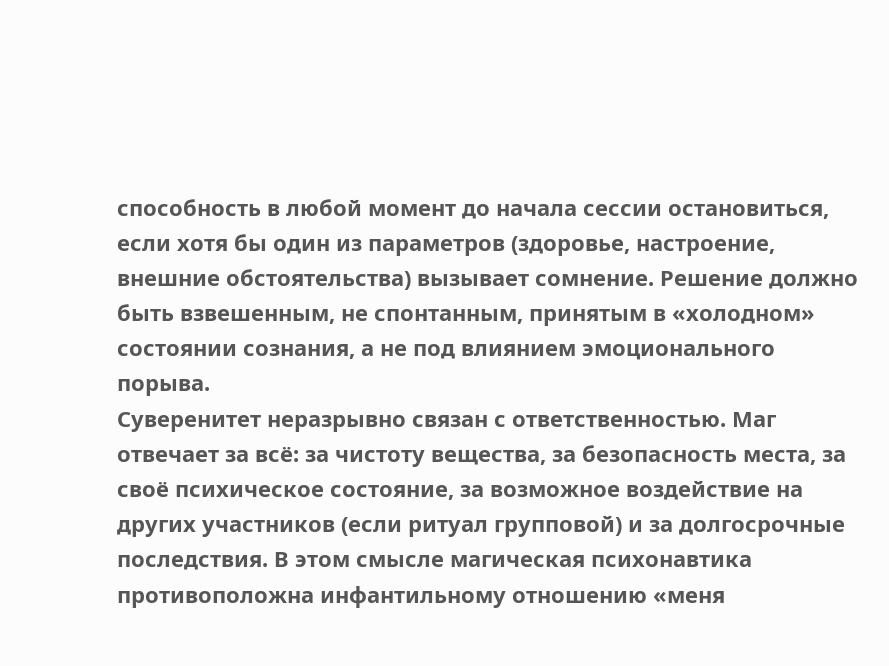способность в любой момент до начала сессии остановиться, если хотя бы один из параметров (здоровье, настроение, внешние обстоятельства) вызывает сомнение. Решение должно быть взвешенным, не спонтанным, принятым в «холодном» состоянии сознания, а не под влиянием эмоционального порыва.
Суверенитет неразрывно связан с ответственностью. Маг отвечает за всё: за чистоту вещества, за безопасность места, за своё психическое состояние, за возможное воздействие на других участников (если ритуал групповой) и за долгосрочные последствия. В этом смысле магическая психонавтика противоположна инфантильному отношению «меня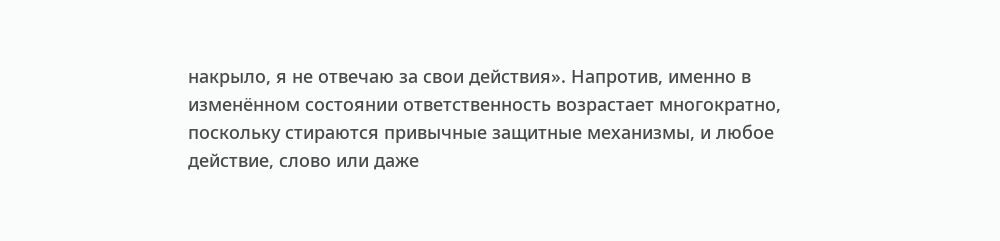накрыло, я не отвечаю за свои действия». Напротив, именно в изменённом состоянии ответственность возрастает многократно, поскольку стираются привычные защитные механизмы, и любое действие, слово или даже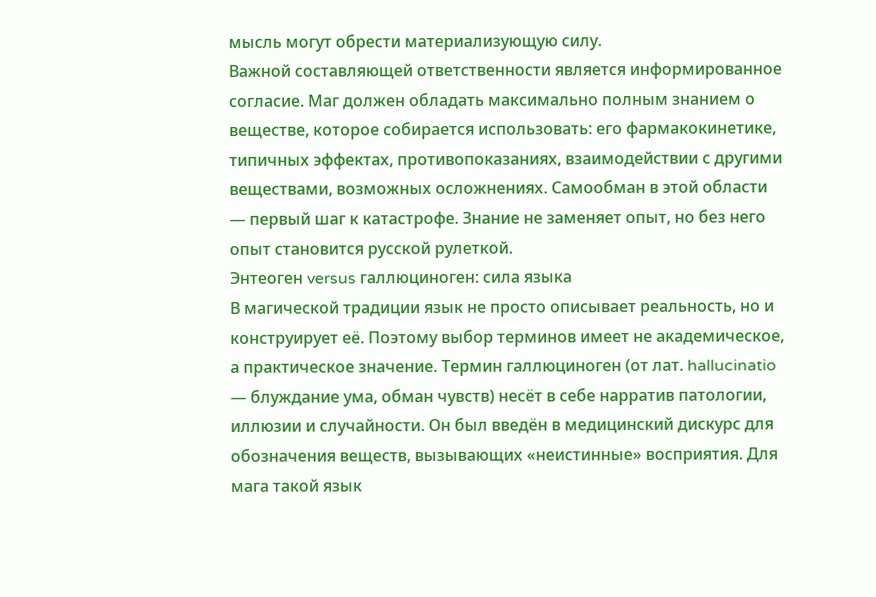мысль могут обрести материализующую силу.
Важной составляющей ответственности является информированное согласие. Маг должен обладать максимально полным знанием о веществе, которое собирается использовать: его фармакокинетике, типичных эффектах, противопоказаниях, взаимодействии с другими веществами, возможных осложнениях. Самообман в этой области — первый шаг к катастрофе. Знание не заменяет опыт, но без него опыт становится русской рулеткой.
Энтеоген versus галлюциноген: сила языка
В магической традиции язык не просто описывает реальность, но и конструирует её. Поэтому выбор терминов имеет не академическое, а практическое значение. Термин галлюциноген (от лат. hallucinatio — блуждание ума, обман чувств) несёт в себе нарратив патологии, иллюзии и случайности. Он был введён в медицинский дискурс для обозначения веществ, вызывающих «неистинные» восприятия. Для мага такой язык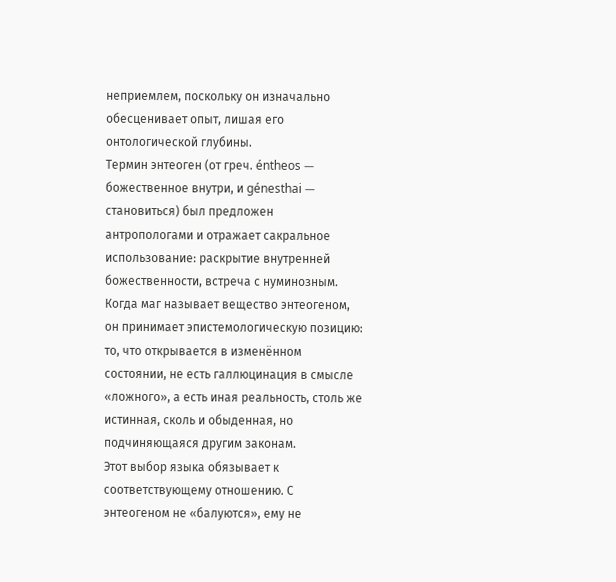неприемлем, поскольку он изначально обесценивает опыт, лишая его онтологической глубины.
Термин энтеоген (от греч. éntheos — божественное внутри, и génesthai — становиться) был предложен антропологами и отражает сакральное использование: раскрытие внутренней божественности, встреча с нуминозным. Когда маг называет вещество энтеогеном, он принимает эпистемологическую позицию: то, что открывается в изменённом состоянии, не есть галлюцинация в смысле «ложного», а есть иная реальность, столь же истинная, сколь и обыденная, но подчиняющаяся другим законам.
Этот выбор языка обязывает к соответствующему отношению. С энтеогеном не «балуются», ему не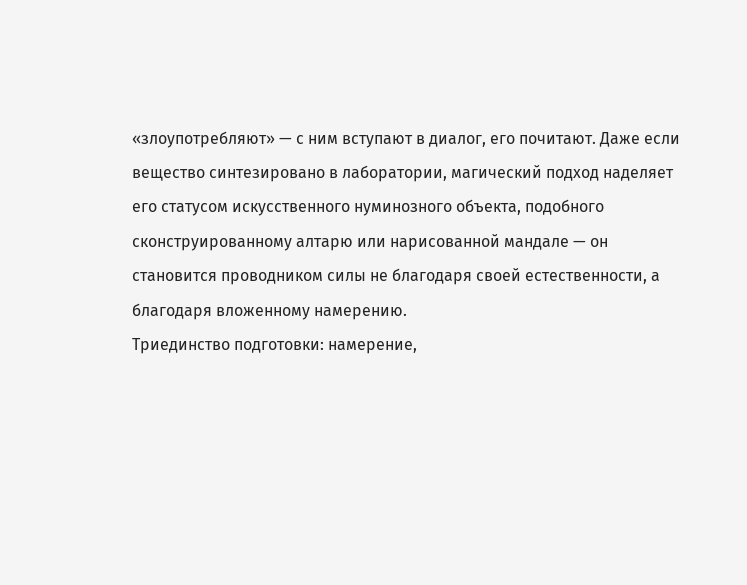«злоупотребляют» — с ним вступают в диалог, его почитают. Даже если вещество синтезировано в лаборатории, магический подход наделяет его статусом искусственного нуминозного объекта, подобного сконструированному алтарю или нарисованной мандале — он становится проводником силы не благодаря своей естественности, а благодаря вложенному намерению.
Триединство подготовки: намерение,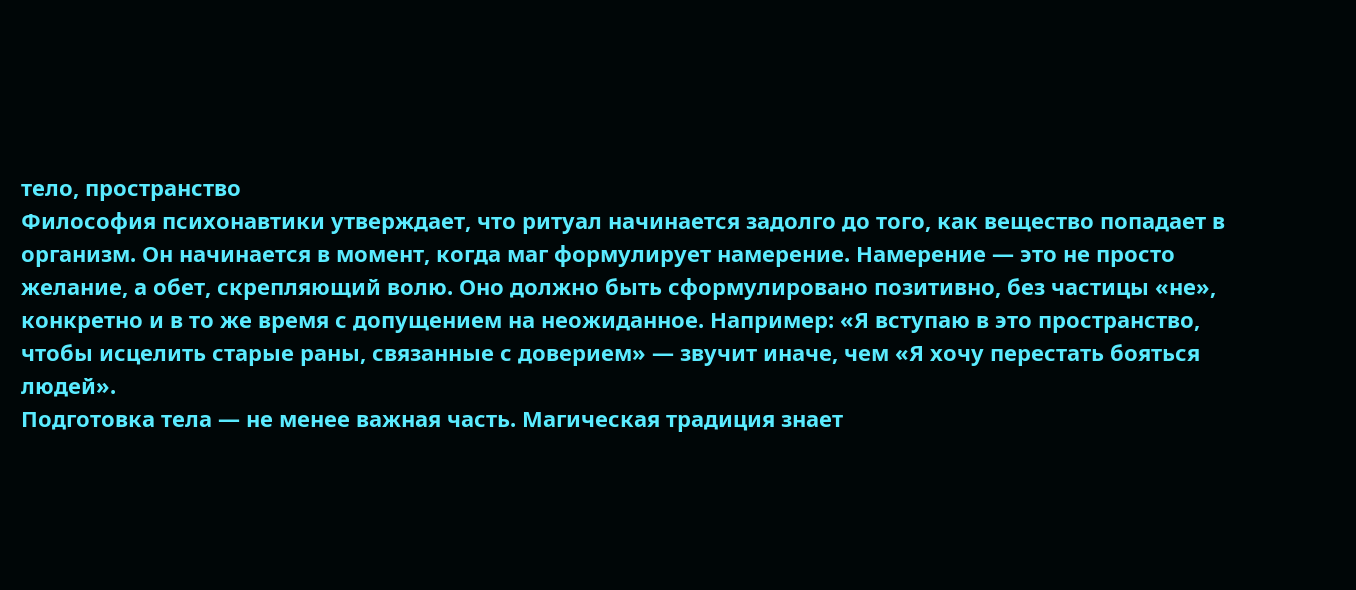тело, пространство
Философия психонавтики утверждает, что ритуал начинается задолго до того, как вещество попадает в организм. Он начинается в момент, когда маг формулирует намерение. Намерение — это не просто желание, а обет, скрепляющий волю. Оно должно быть сформулировано позитивно, без частицы «не», конкретно и в то же время с допущением на неожиданное. Например: «Я вступаю в это пространство, чтобы исцелить старые раны, связанные с доверием» — звучит иначе, чем «Я хочу перестать бояться людей».
Подготовка тела — не менее важная часть. Магическая традиция знает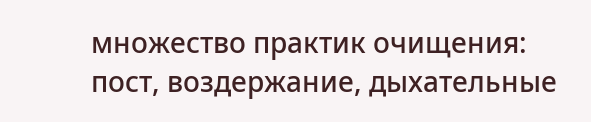множество практик очищения: пост, воздержание, дыхательные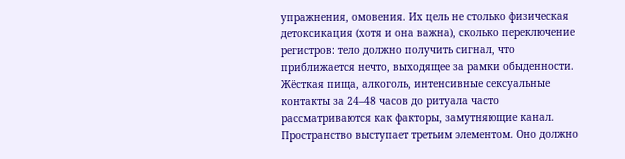упражнения, омовения. Их цель не столько физическая детоксикация (хотя и она важна), сколько переключение регистров: тело должно получить сигнал, что приближается нечто, выходящее за рамки обыденности. Жёсткая пища, алкоголь, интенсивные сексуальные контакты за 24–48 часов до ритуала часто рассматриваются как факторы, замутняющие канал.
Пространство выступает третьим элементом. Оно должно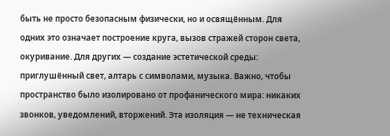быть не просто безопасным физически, но и освящённым. Для одних это означает построение круга, вызов стражей сторон света, окуривание. Для других — создание эстетической среды: приглушённый свет, алтарь с символами, музыка. Важно, чтобы пространство было изолировано от профанического мира: никаких звонков, уведомлений, вторжений. Эта изоляция — не техническая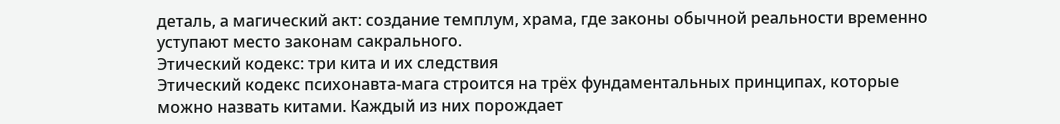деталь, а магический акт: создание темплум, храма, где законы обычной реальности временно уступают место законам сакрального.
Этический кодекс: три кита и их следствия
Этический кодекс психонавта-мага строится на трёх фундаментальных принципах, которые можно назвать китами. Каждый из них порождает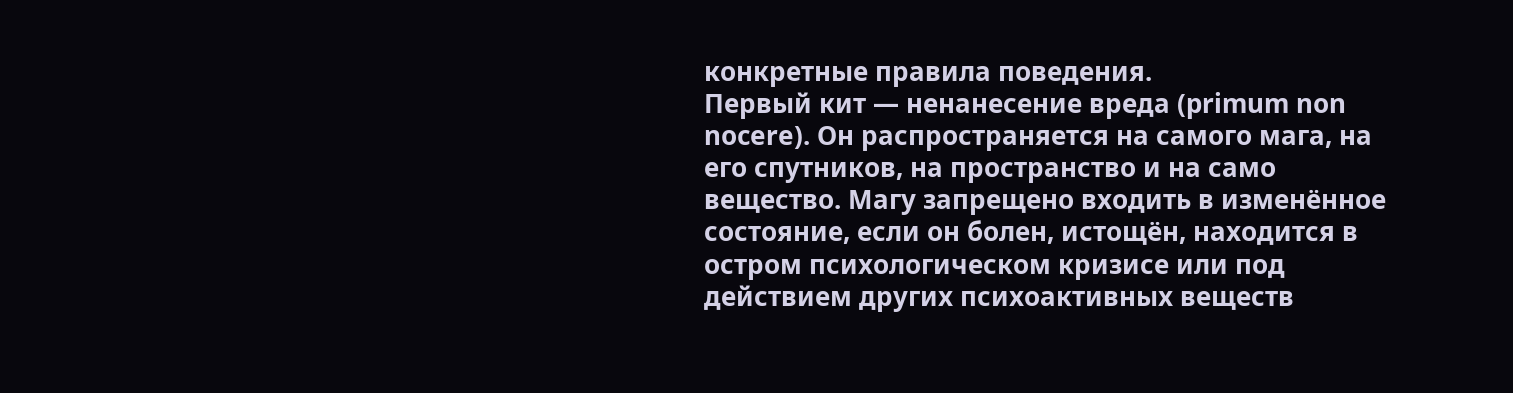конкретные правила поведения.
Первый кит — ненанесение вреда (primum non nocere). Он распространяется на самого мага, на его спутников, на пространство и на само вещество. Магу запрещено входить в изменённое состояние, если он болен, истощён, находится в остром психологическом кризисе или под действием других психоактивных веществ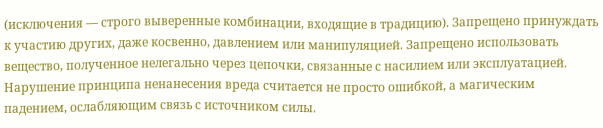(исключения — строго выверенные комбинации, входящие в традицию). Запрещено принуждать к участию других, даже косвенно, давлением или манипуляцией. Запрещено использовать вещество, полученное нелегально через цепочки, связанные с насилием или эксплуатацией. Нарушение принципа ненанесения вреда считается не просто ошибкой, а магическим падением, ослабляющим связь с источником силы.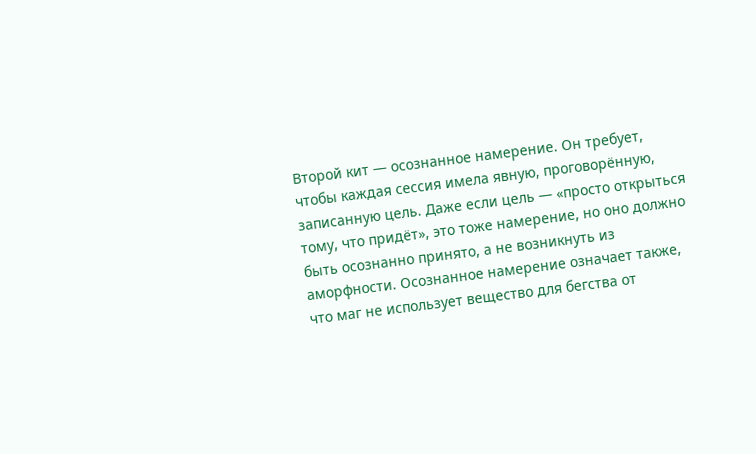Второй кит — осознанное намерение. Он требует, чтобы каждая сессия имела явную, проговорённую, записанную цель. Даже если цель — «просто открыться тому, что придёт», это тоже намерение, но оно должно быть осознанно принято, а не возникнуть из аморфности. Осознанное намерение означает также, что маг не использует вещество для бегства от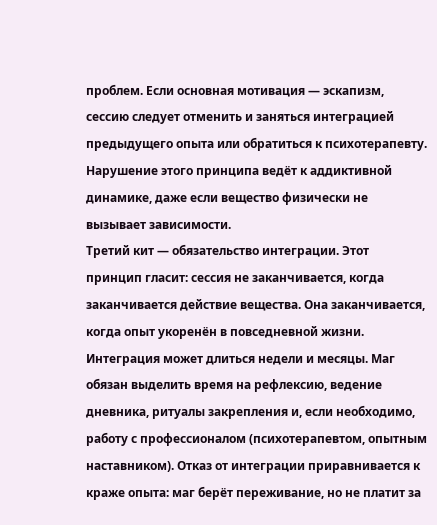проблем. Если основная мотивация — эскапизм, сессию следует отменить и заняться интеграцией предыдущего опыта или обратиться к психотерапевту. Нарушение этого принципа ведёт к аддиктивной динамике, даже если вещество физически не вызывает зависимости.
Третий кит — обязательство интеграции. Этот принцип гласит: сессия не заканчивается, когда заканчивается действие вещества. Она заканчивается, когда опыт укоренён в повседневной жизни. Интеграция может длиться недели и месяцы. Маг обязан выделить время на рефлексию, ведение дневника, ритуалы закрепления и, если необходимо, работу с профессионалом (психотерапевтом, опытным наставником). Отказ от интеграции приравнивается к краже опыта: маг берёт переживание, но не платит за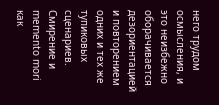него трудом осмысления, и это неизбежно оборачивается дезориентацией и повторением одних и тех же тупиковых сценариев.
Смирение и memento mori как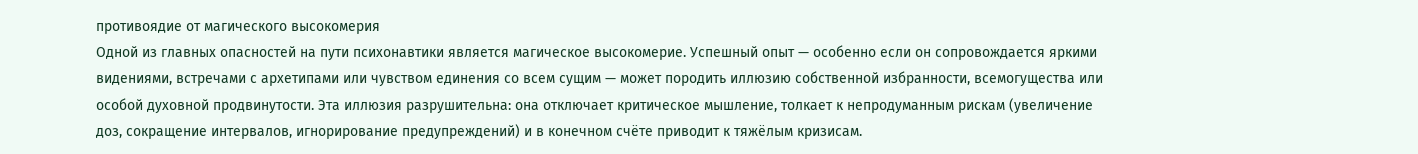противоядие от магического высокомерия
Одной из главных опасностей на пути психонавтики является магическое высокомерие. Успешный опыт — особенно если он сопровождается яркими видениями, встречами с архетипами или чувством единения со всем сущим — может породить иллюзию собственной избранности, всемогущества или особой духовной продвинутости. Эта иллюзия разрушительна: она отключает критическое мышление, толкает к непродуманным рискам (увеличение доз, сокращение интервалов, игнорирование предупреждений) и в конечном счёте приводит к тяжёлым кризисам.